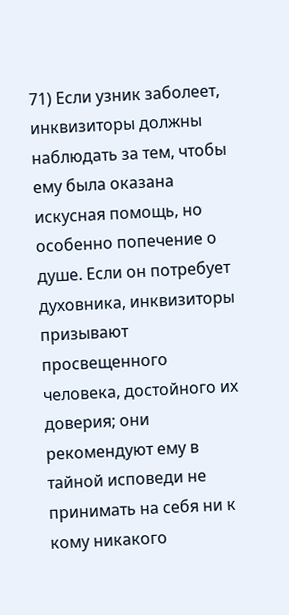71) Если узник заболеет, инквизиторы должны наблюдать за тем, чтобы ему была оказана искусная помощь, но особенно попечение о душе. Если он потребует духовника, инквизиторы призывают просвещенного человека, достойного их доверия; они рекомендуют ему в тайной исповеди не принимать на себя ни к кому никакого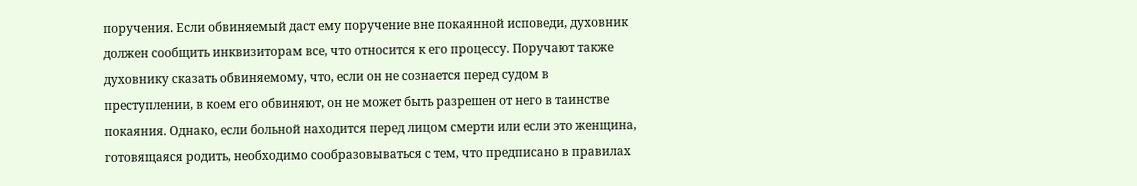поручения. Если обвиняемый даст ему поручение вне покаянной исповеди, духовник должен сообщить инквизиторам все, что относится к его процессу. Поручают также духовнику сказать обвиняемому, что, если он не сознается перед судом в преступлении, в коем его обвиняют, он не может быть разрешен от него в таинстве покаяния. Однако, если больной находится перед лицом смерти или если это женщина, готовящаяся родить, необходимо сообразовываться с тем, что предписано в правилах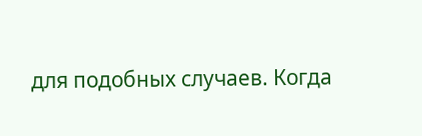для подобных случаев. Когда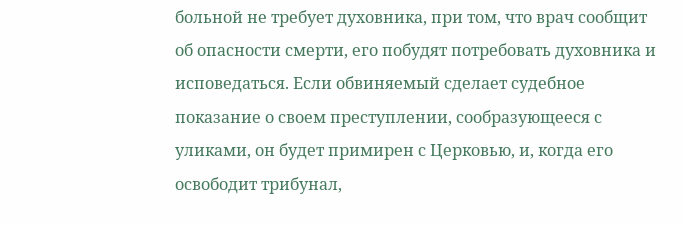больной не требует духовника, при том, что врач сообщит об опасности смерти, его побудят потребовать духовника и исповедаться. Если обвиняемый сделает судебное показание о своем преступлении, сообразующееся с уликами, он будет примирен с Церковью, и, когда его освободит трибунал,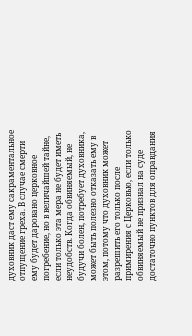духовник даст ему сакраментальное отпущение греха. В случае смерти ему будет даровано церковное погребение, но в величайшей тайне, если только эта мера не будет иметь неудобств. Когда обвиняемый, не будучи болен, потребует духовника, может быть полезно отказать ему в этом, потому что духовник может разрешить его только после примирения с Церковью, если только обвиняемый не признал на суде достаточно пунктов для оправдания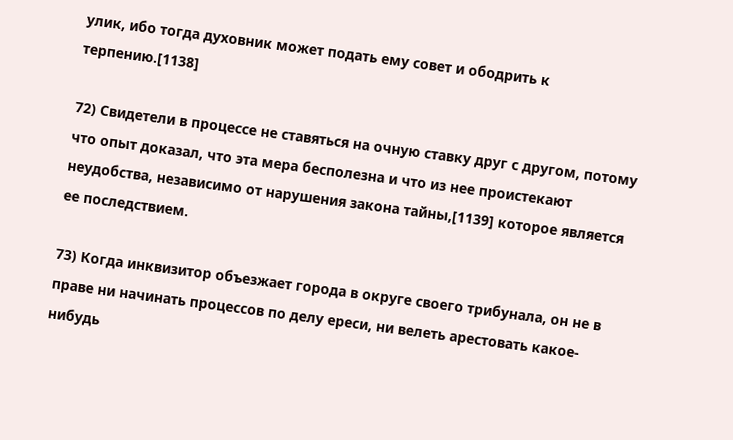улик, ибо тогда духовник может подать ему совет и ободрить к терпению.[1138]

72) Свидетели в процессе не ставяться на очную ставку друг с другом, потому что опыт доказал, что эта мера бесполезна и что из нее проистекают неудобства, независимо от нарушения закона тайны,[1139] которое является ее последствием.

73) Когда инквизитор объезжает города в округе своего трибунала, он не в праве ни начинать процессов по делу ереси, ни велеть арестовать какое-нибудь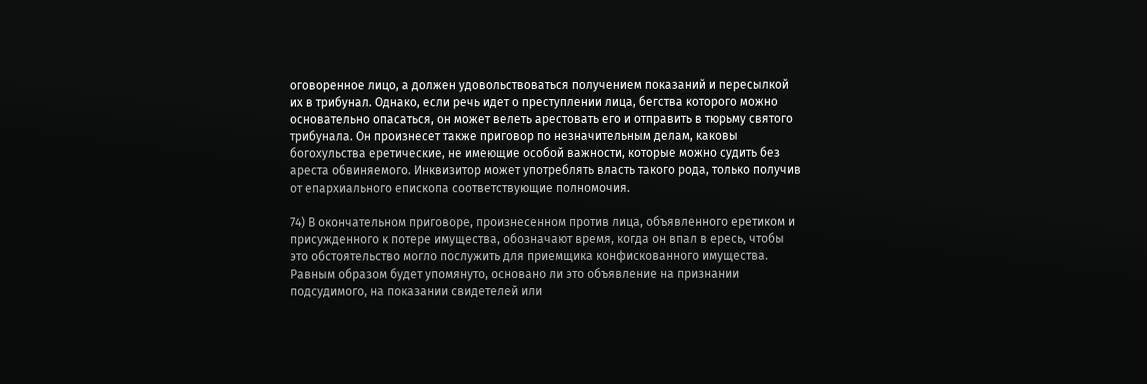оговоренное лицо, а должен удовольствоваться получением показаний и пересылкой их в трибунал. Однако, если речь идет о преступлении лица, бегства которого можно основательно опасаться, он может велеть арестовать его и отправить в тюрьму святого трибунала. Он произнесет также приговор по незначительным делам, каковы богохульства еретические, не имеющие особой важности, которые можно судить без ареста обвиняемого. Инквизитор может употреблять власть такого рода, только получив от епархиального епископа соответствующие полномочия.

74) В окончательном приговоре, произнесенном против лица, объявленного еретиком и присужденного к потере имущества, обозначают время, когда он впал в ересь, чтобы это обстоятельство могло послужить для приемщика конфискованного имущества. Равным образом будет упомянуто, основано ли это объявление на признании подсудимого, на показании свидетелей или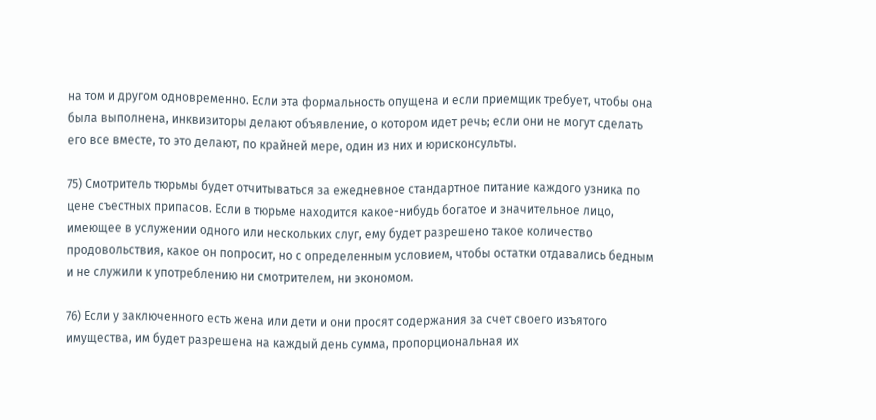на том и другом одновременно. Если эта формальность опущена и если приемщик требует, чтобы она была выполнена, инквизиторы делают объявление, о котором идет речь; если они не могут сделать его все вместе, то это делают, по крайней мере, один из них и юрисконсульты.

75) Смотритель тюрьмы будет отчитываться за ежедневное стандартное питание каждого узника по цене съестных припасов. Если в тюрьме находится какое-нибудь богатое и значительное лицо, имеющее в услужении одного или нескольких слуг, ему будет разрешено такое количество продовольствия, какое он попросит, но с определенным условием, чтобы остатки отдавались бедным и не служили к употреблению ни смотрителем, ни экономом.

76) Если у заключенного есть жена или дети и они просят содержания за счет своего изъятого имущества, им будет разрешена на каждый день сумма, пропорциональная их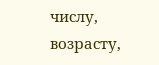числу, возрасту,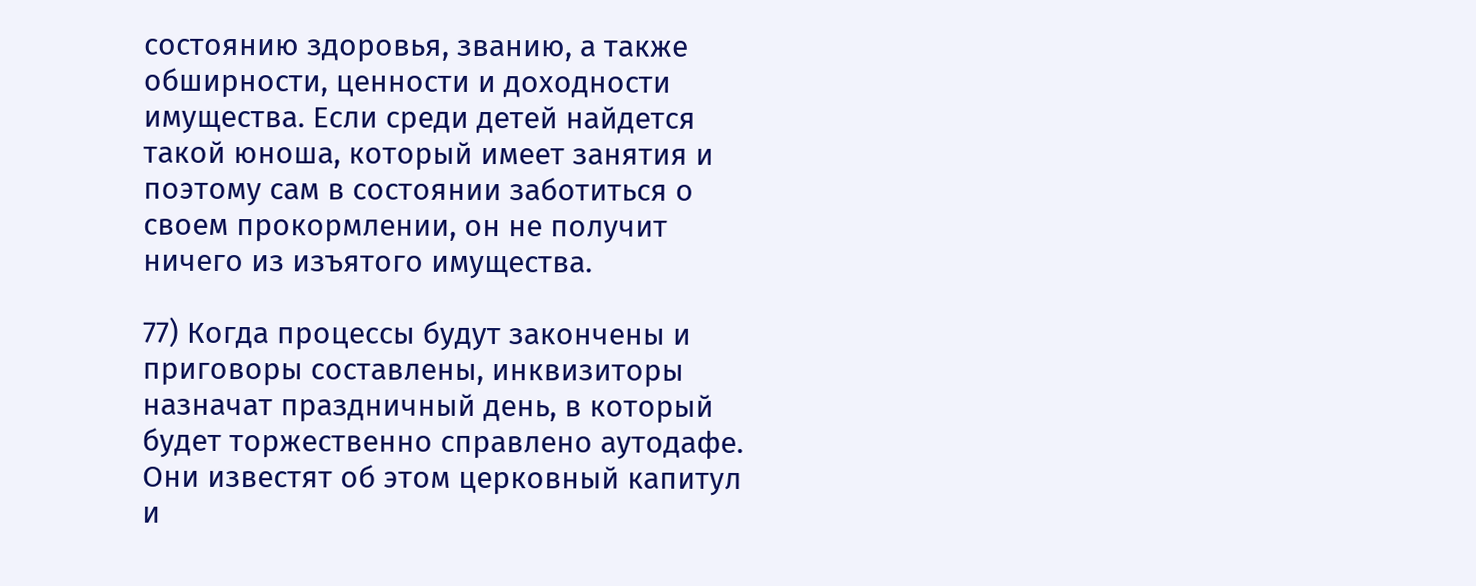состоянию здоровья, званию, а также обширности, ценности и доходности имущества. Если среди детей найдется такой юноша, который имеет занятия и поэтому сам в состоянии заботиться о своем прокормлении, он не получит ничего из изъятого имущества.

77) Когда процессы будут закончены и приговоры составлены, инквизиторы назначат праздничный день, в который будет торжественно справлено аутодафе. Они известят об этом церковный капитул и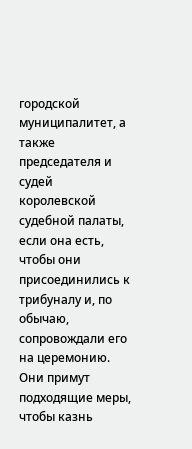городской муниципалитет, а также председателя и судей королевской судебной палаты, если она есть, чтобы они присоединились к трибуналу и, по обычаю, сопровождали его на церемонию. Они примут подходящие меры, чтобы казнь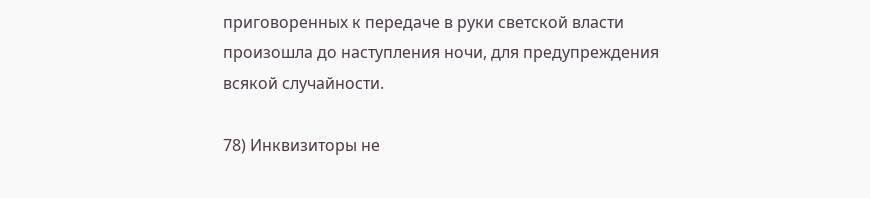приговоренных к передаче в руки светской власти произошла до наступления ночи, для предупреждения всякой случайности.

78) Инквизиторы не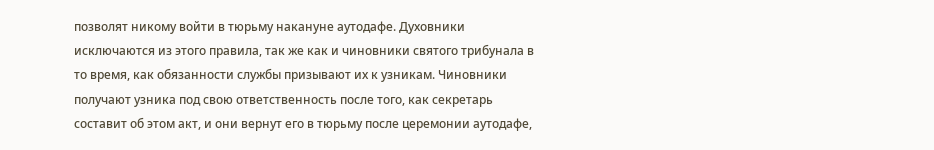позволят никому войти в тюрьму накануне аутодафе. Духовники исключаются из этого правила, так же как и чиновники святого трибунала в то время, как обязанности службы призывают их к узникам. Чиновники получают узника под свою ответственность после того, как секретарь составит об этом акт, и они вернут его в тюрьму после церемонии аутодафе,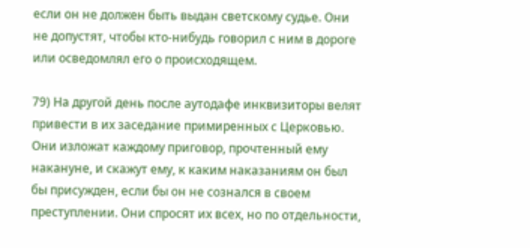если он не должен быть выдан светскому судье. Они не допустят, чтобы кто-нибудь говорил с ним в дороге или осведомлял его о происходящем.

79) На другой день после аутодафе инквизиторы велят привести в их заседание примиренных с Церковью. Они изложат каждому приговор, прочтенный ему накануне, и скажут ему, к каким наказаниям он был бы присужден, если бы он не сознался в своем преступлении. Они спросят их всех, но по отдельности,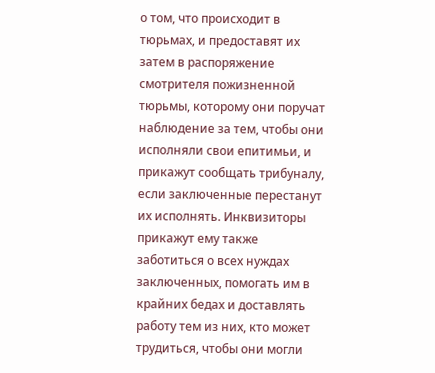о том, что происходит в тюрьмах, и предоставят их затем в распоряжение смотрителя пожизненной тюрьмы, которому они поручат наблюдение за тем, чтобы они исполняли свои епитимьи, и прикажут сообщать трибуналу, если заключенные перестанут их исполнять. Инквизиторы прикажут ему также заботиться о всех нуждах заключенных, помогать им в крайних бедах и доставлять работу тем из них, кто может трудиться, чтобы они могли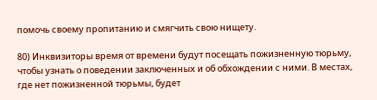помочь своему пропитанию и смягчить свою нищету.

80) Инквизиторы время от времени будут посещать пожизненную тюрьму, чтобы узнать о поведении заключенных и об обхождении с ними. В местах, где нет пожизненной тюрьмы, будет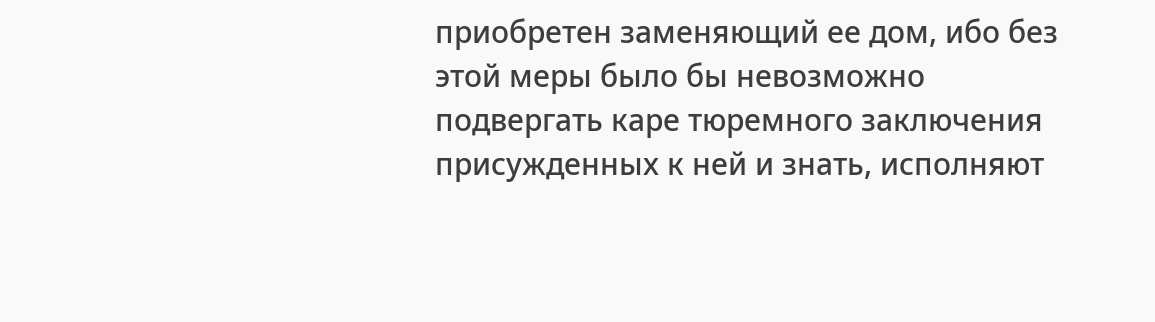приобретен заменяющий ее дом, ибо без этой меры было бы невозможно подвергать каре тюремного заключения присужденных к ней и знать, исполняют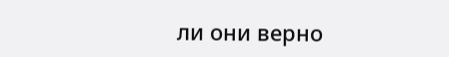ли они верно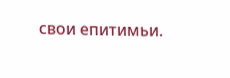свои епитимьи.